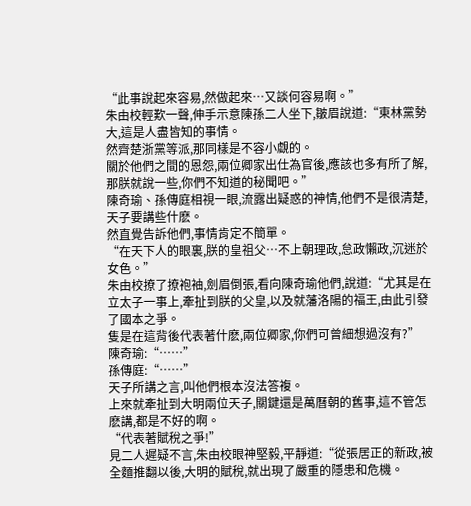“此事說起來容易,然做起來…又談何容易啊。”
朱由校輕歎一聲,伸手示意陳孫二人坐下,皺眉說道:“東林黨勢大,這是人盡皆知的事情。
然齊楚浙黨等派,那同樣是不容小覷的。
關於他們之間的恩怨,兩位卿家出仕為官後,應該也多有所了解,那朕就說一些,你們不知道的秘聞吧。”
陳奇瑜、孫傳庭相視一眼,流露出疑惑的神情,他們不是很清楚,天子要講些什麽。
然直覺告訴他們,事情肯定不簡單。
“在天下人的眼裏,朕的皇祖父…不上朝理政,怠政懶政,沉迷於女色。”
朱由校撩了撩袍袖,劍眉倒張,看向陳奇瑜他們,說道:“尤其是在立太子一事上,牽扯到朕的父皇,以及就藩洛陽的福王,由此引發了國本之爭。
隻是在這背後代表著什麽,兩位卿家,你們可曾細想過沒有?”
陳奇瑜:“……”
孫傳庭:“……”
天子所講之言,叫他們根本沒法答複。
上來就牽扯到大明兩位天子,關鍵還是萬曆朝的舊事,這不管怎麽講,都是不好的啊。
“代表著賦稅之爭!”
見二人遲疑不言,朱由校眼神堅毅,平靜道:“從張居正的新政,被全麵推翻以後,大明的賦稅,就出現了嚴重的隱患和危機。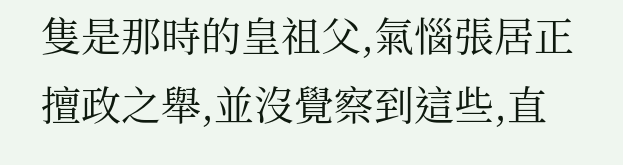隻是那時的皇祖父,氣惱張居正擅政之舉,並沒覺察到這些,直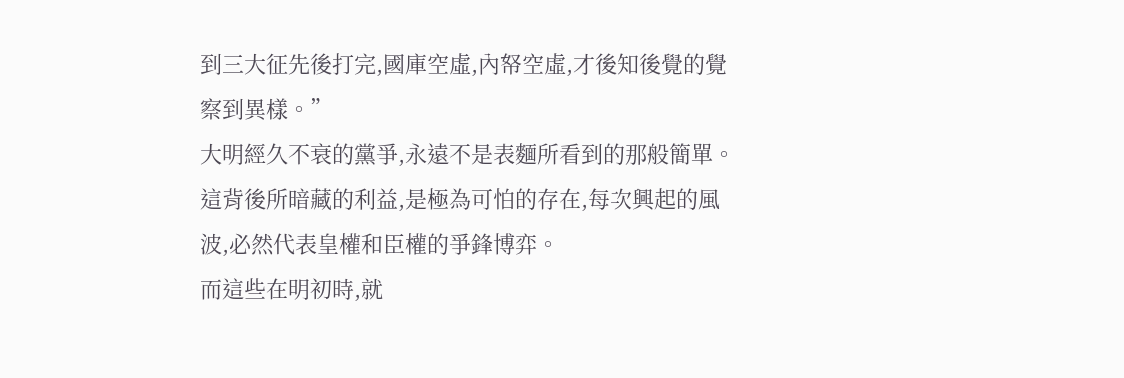到三大征先後打完,國庫空虛,內帑空虛,才後知後覺的覺察到異樣。”
大明經久不衰的黨爭,永遠不是表麵所看到的那般簡單。
這背後所暗藏的利益,是極為可怕的存在,每次興起的風波,必然代表皇權和臣權的爭鋒博弈。
而這些在明初時,就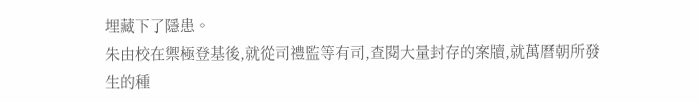埋藏下了隱患。
朱由校在禦極登基後,就從司禮監等有司,查閱大量封存的案牘,就萬曆朝所發生的種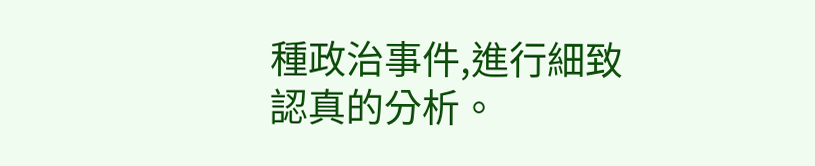種政治事件,進行細致認真的分析。